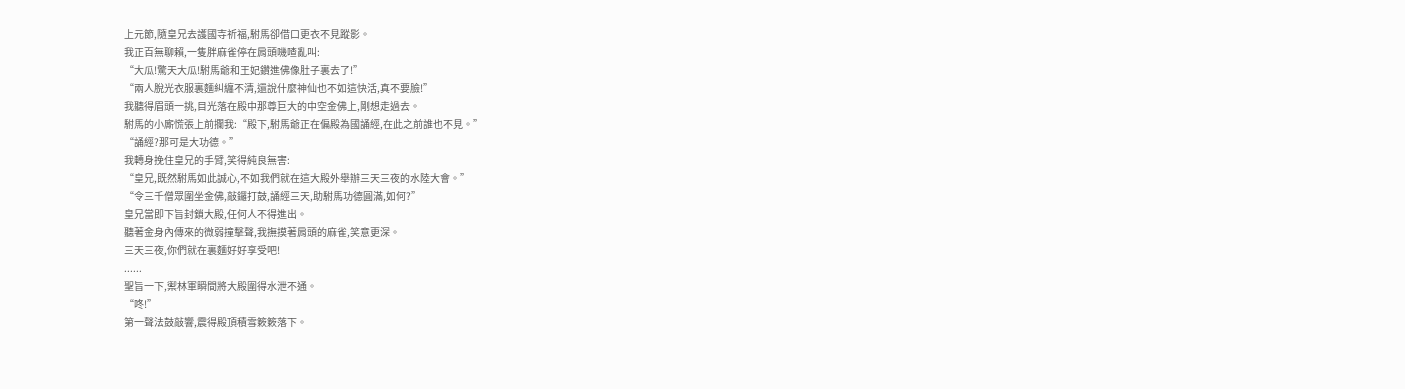上元節,隨皇兄去護國寺祈福,駙馬卻借口更衣不見蹤影。
我正百無聊賴,一隻胖麻雀停在肩頭嘰喳亂叫:
“大瓜!驚天大瓜!駙馬爺和王妃鑽進佛像肚子裏去了!”
“兩人脫光衣服裏麵糾纏不清,還說什麼神仙也不如這快活,真不要臉!”
我聽得眉頭一挑,目光落在殿中那尊巨大的中空金佛上,剛想走過去。
駙馬的小廝慌張上前攔我:“殿下,駙馬爺正在偏殿為國誦經,在此之前誰也不見。”
“誦經?那可是大功德。”
我轉身挽住皇兄的手臂,笑得純良無害:
“皇兄,既然駙馬如此誠心,不如我們就在這大殿外舉辦三天三夜的水陸大會。”
“令三千僧眾圍坐金佛,敲鑼打鼓,誦經三天,助駙馬功德圓滿,如何?”
皇兄當即下旨封鎖大殿,任何人不得進出。
聽著金身內傳來的微弱撞擊聲,我撫摸著肩頭的麻雀,笑意更深。
三天三夜,你們就在裏麵好好享受吧!
......
聖旨一下,禦林軍瞬間將大殿圍得水泄不通。
“咚!”
第一聲法鼓敲響,震得殿頂積雪簌簌落下。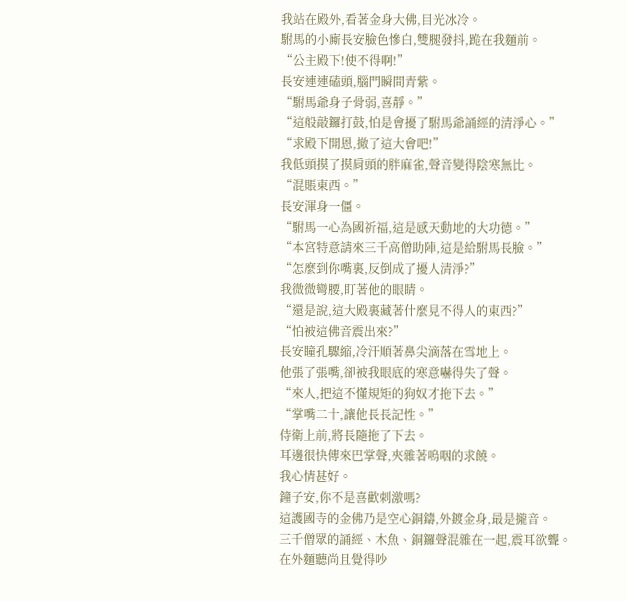我站在殿外,看著金身大佛,目光冰冷。
駙馬的小廝長安臉色慘白,雙腿發抖,跪在我麵前。
“公主殿下!使不得啊!”
長安連連磕頭,腦門瞬間青紫。
“駙馬爺身子骨弱,喜靜。”
“這般敲鑼打鼓,怕是會擾了駙馬爺誦經的清淨心。”
“求殿下開恩,撤了這大會吧!”
我低頭摸了摸肩頭的胖麻雀,聲音變得陰寒無比。
“混賬東西。”
長安渾身一僵。
“駙馬一心為國祈福,這是感天動地的大功德。”
“本宮特意請來三千高僧助陣,這是給駙馬長臉。”
“怎麼到你嘴裏,反倒成了擾人清淨?”
我微微彎腰,盯著他的眼睛。
“還是說,這大殿裏藏著什麼見不得人的東西?”
“怕被這佛音震出來?”
長安瞳孔驟縮,冷汗順著鼻尖滴落在雪地上。
他張了張嘴,卻被我眼底的寒意嚇得失了聲。
“來人,把這不懂規矩的狗奴才拖下去。”
“掌嘴二十,讓他長長記性。”
侍衛上前,將長隨拖了下去。
耳邊很快傳來巴掌聲,夾雜著嗚咽的求饒。
我心情甚好。
鐘子安,你不是喜歡刺激嗎?
這護國寺的金佛乃是空心銅鑄,外鍍金身,最是攏音。
三千僧眾的誦經、木魚、銅鑼聲混雜在一起,震耳欲聾。
在外麵聽尚且覺得吵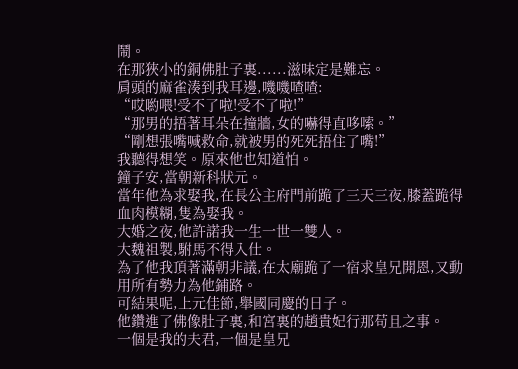鬧。
在那狹小的銅佛肚子裏......滋味定是難忘。
肩頭的麻雀湊到我耳邊,嘰嘰喳喳:
“哎喲喂!受不了啦!受不了啦!”
“那男的捂著耳朵在撞牆,女的嚇得直哆嗦。”
“剛想張嘴喊救命,就被男的死死捂住了嘴!”
我聽得想笑。原來他也知道怕。
鐘子安,當朝新科狀元。
當年他為求娶我,在長公主府門前跪了三天三夜,膝蓋跪得血肉模糊,隻為娶我。
大婚之夜,他許諾我一生一世一雙人。
大魏祖製,駙馬不得入仕。
為了他我頂著滿朝非議,在太廟跪了一宿求皇兄開恩,又動用所有勢力為他鋪路。
可結果呢,上元佳節,舉國同慶的日子。
他鑽進了佛像肚子裏,和宮裏的趙貴妃行那苟且之事。
一個是我的夫君,一個是皇兄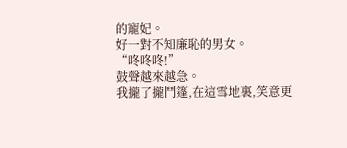的寵妃。
好一對不知廉恥的男女。
“咚咚咚!”
鼓聲越來越急。
我攏了攏鬥篷,在這雪地裏,笑意更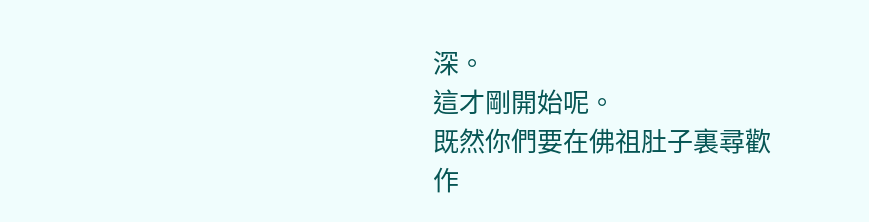深。
這才剛開始呢。
既然你們要在佛祖肚子裏尋歡作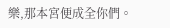樂,那本宮便成全你們。